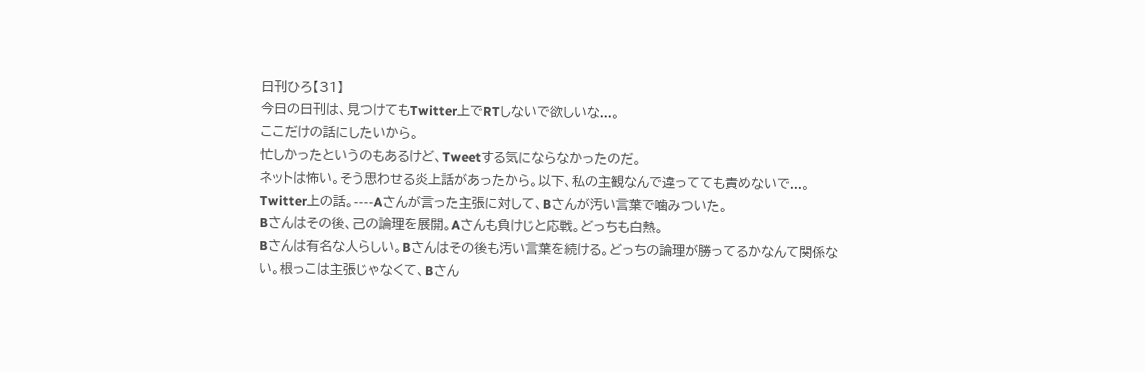日刊ひろ【31】
今日の日刊は、見つけてもTwitter上でRTしないで欲しいな...。
ここだけの話にしたいから。
忙しかったというのもあるけど、Tweetする気にならなかったのだ。
ネットは怖い。そう思わせる炎上話があったから。以下、私の主観なんで違ってても責めないで...。Twitter上の話。----Aさんが言った主張に対して、Bさんが汚い言葉で噛みついた。
Bさんはその後、己の論理を展開。Aさんも負けじと応戦。どっちも白熱。
Bさんは有名な人らしい。Bさんはその後も汚い言葉を続ける。どっちの論理が勝ってるかなんて関係ない。根っこは主張じゃなくて、Bさん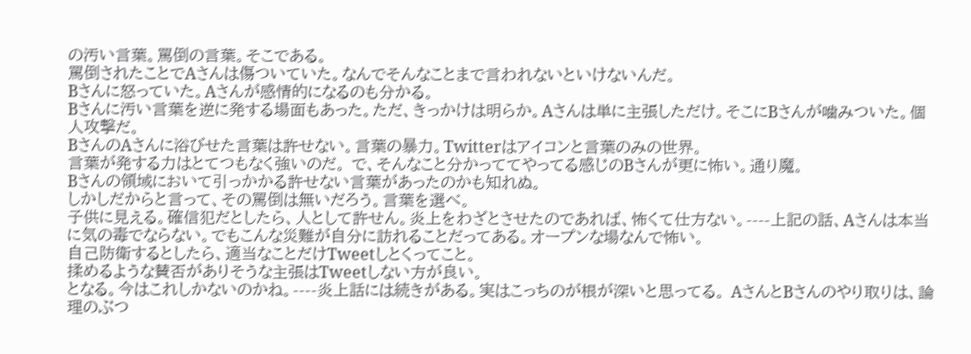の汚い言葉。罵倒の言葉。そこである。
罵倒されたことでAさんは傷ついていた。なんでそんなことまで言われないといけないんだ。
Bさんに怒っていた。Aさんが感情的になるのも分かる。
Bさんに汚い言葉を逆に発する場面もあった。ただ、きっかけは明らか。Aさんは単に主張しただけ。そこにBさんが噛みついた。個人攻撃だ。
BさんのAさんに浴びせた言葉は許せない。言葉の暴力。Twitterはアイコンと言葉のみの世界。
言葉が発する力はとてつもなく強いのだ。 で、そんなこと分かっててやってる感じのBさんが更に怖い。通り魔。
Bさんの領域において引っかかる許せない言葉があったのかも知れぬ。
しかしだからと言って、その罵倒は無いだろう。言葉を選べ。
子供に見える。確信犯だとしたら、人として許せん。炎上をわざとさせたのであれば、怖くて仕方ない。----上記の話、Aさんは本当に気の毒でならない。でもこんな災難が自分に訪れることだってある。オープンな場なんで怖い。
自己防衛するとしたら、適当なことだけTweetしとくってこと。
揉めるような賛否がありそうな主張はTweetしない方が良い。
となる。今はこれしかないのかね。----炎上話には続きがある。実はこっちのが根が深いと思ってる。 AさんとBさんのやり取りは、論理のぶつ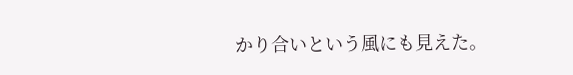かり合いという風にも見えた。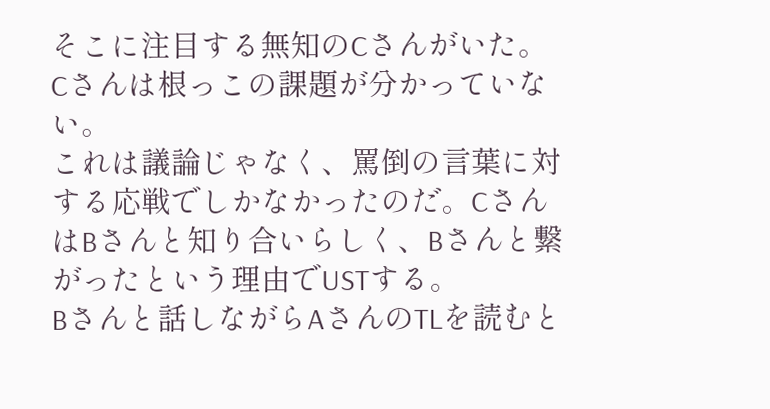そこに注目する無知のCさんがいた。Cさんは根っこの課題が分かっていない。
これは議論じゃなく、罵倒の言葉に対する応戦でしかなかったのだ。CさんはBさんと知り合いらしく、Bさんと繋がったという理由でUSTする。
Bさんと話しながらAさんのTLを読むと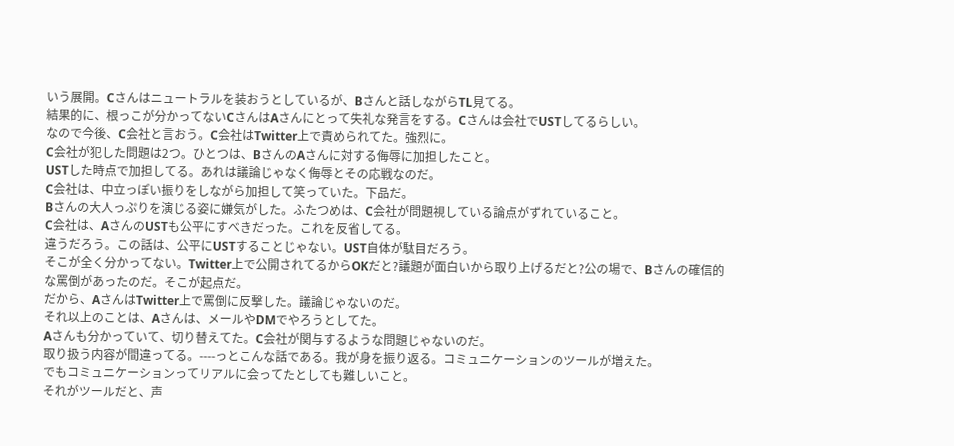いう展開。Cさんはニュートラルを装おうとしているが、Bさんと話しながらTL見てる。
結果的に、根っこが分かってないCさんはAさんにとって失礼な発言をする。Cさんは会社でUSTしてるらしい。
なので今後、C会社と言おう。C会社はTwitter上で責められてた。強烈に。
C会社が犯した問題は2つ。ひとつは、BさんのAさんに対する侮辱に加担したこと。
USTした時点で加担してる。あれは議論じゃなく侮辱とその応戦なのだ。
C会社は、中立っぽい振りをしながら加担して笑っていた。下品だ。
Bさんの大人っぷりを演じる姿に嫌気がした。ふたつめは、C会社が問題視している論点がずれていること。
C会社は、AさんのUSTも公平にすべきだった。これを反省してる。
違うだろう。この話は、公平にUSTすることじゃない。UST自体が駄目だろう。
そこが全く分かってない。Twitter上で公開されてるからOKだと?議題が面白いから取り上げるだと?公の場で、Bさんの確信的な罵倒があったのだ。そこが起点だ。
だから、AさんはTwitter上で罵倒に反撃した。議論じゃないのだ。
それ以上のことは、Aさんは、メールやDMでやろうとしてた。
Aさんも分かっていて、切り替えてた。C会社が関与するような問題じゃないのだ。
取り扱う内容が間違ってる。----っとこんな話である。我が身を振り返る。コミュニケーションのツールが増えた。
でもコミュニケーションってリアルに会ってたとしても難しいこと。
それがツールだと、声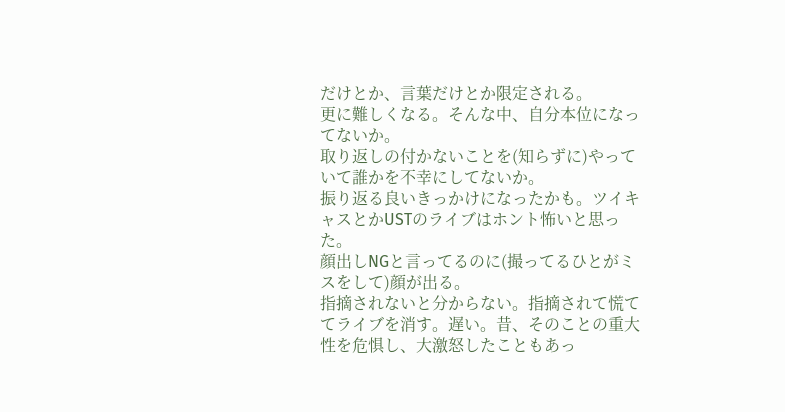だけとか、言葉だけとか限定される。
更に難しくなる。そんな中、自分本位になってないか。
取り返しの付かないことを(知らずに)やっていて誰かを不幸にしてないか。
振り返る良いきっかけになったかも。ツイキャスとかUSTのライブはホント怖いと思った。
顔出しNGと言ってるのに(撮ってるひとがミスをして)顔が出る。
指摘されないと分からない。指摘されて慌ててライブを消す。遅い。昔、そのことの重大性を危惧し、大激怒したこともあっ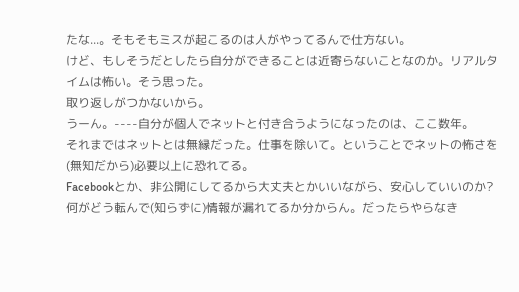たな...。そもそもミスが起こるのは人がやってるんで仕方ない。
けど、もしそうだとしたら自分ができることは近寄らないことなのか。リアルタイムは怖い。そう思った。
取り返しがつかないから。
うーん。----自分が個人でネットと付き合うようになったのは、ここ数年。
それまではネットとは無縁だった。仕事を除いて。ということでネットの怖さを(無知だから)必要以上に恐れてる。
Facebookとか、非公開にしてるから大丈夫とかいいながら、安心していいのか?
何がどう転んで(知らずに)情報が漏れてるか分からん。だったらやらなき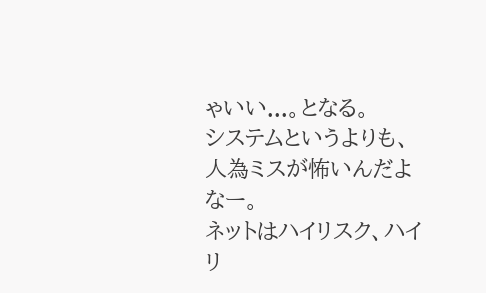ゃいい...。となる。
システムというよりも、人為ミスが怖いんだよなー。
ネットはハイリスク、ハイリ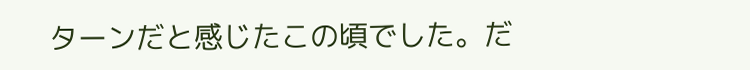ターンだと感じたこの頃でした。だ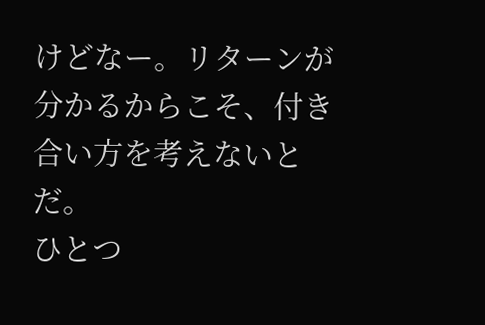けどなー。リターンが分かるからこそ、付き合い方を考えないとだ。
ひとつ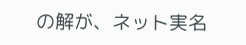の解が、ネット実名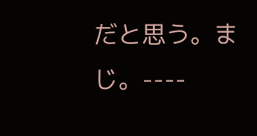だと思う。まじ。----